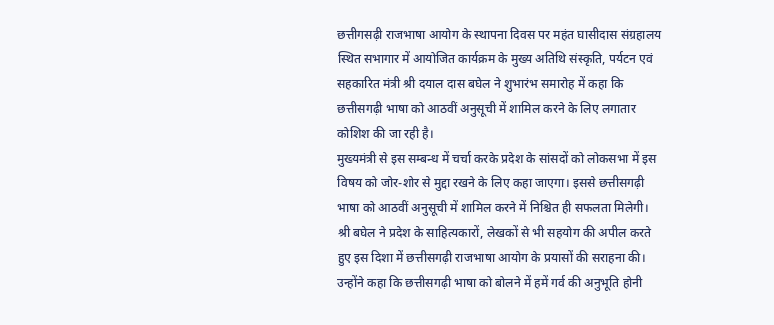छत्तीगसढ़ी राजभाषा आयोग के स्थापना दिवस पर महंत घासीदास संग्रहालय स्थित सभागार में आयोजित कार्यक्रम के मुख्य अतिथि संस्कृति, पर्यटन एवं सहकारित मंत्री श्री दयाल दास बघेल ने शुभारंभ समारोह में कहा कि छत्तीसगढ़ी भाषा को आठवीं अनुसूची में शामिल करने के लिए लगातार कोशिश की जा रही है।
मुख्यमंत्री से इस सम्बन्ध में चर्चा करके प्रदेश के सांसदों को लोकसभा में इस विषय को जोर-शोर से मुद्दा रखने के लिए कहा जाएगा। इससे छत्तीसगढ़ी भाषा को आठवीं अनुसूची में शामिल करने में निश्चित ही सफलता मिलेगी। श्री बघेल ने प्रदेश के साहित्यकारों, लेखकों से भी सहयोग की अपील करते हुए इस दिशा में छत्तीसगढ़ी राजभाषा आयोग के प्रयासों की सराहना की। उन्होंने कहा कि छत्तीसगढ़ी भाषा को बोलने में हमें गर्व की अनुभूति होनी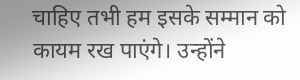चाहिए तभी हम इसके सम्मान को कायम रख पाएंगे। उन्होंने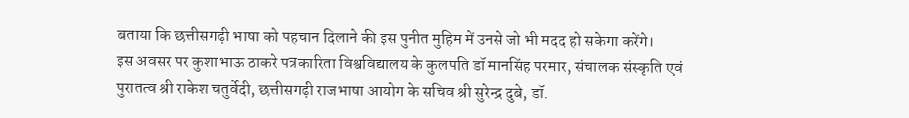बताया कि छत्तीसगढ़ी भाषा को पहचान दिलाने की इस पुनीत मुहिम में उनसे जो भी मदद हो सकेगा करेंगे।
इस अवसर पर कुशाभाऊ ठाकरे पत्रकारिता विश्वविद्यालय के कुलपति डॉ मानसिंह परमार, संचालक संस्कृति एवं पुरातत्व श्री राकेश चतुर्वेदी, छत्तीसगढ़ी राजभाषा आयोग के सचिव श्री सुरेन्द्र दुबे, डॉ.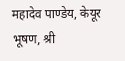महादेव पाण्डेय, केयूर भूषण, श्री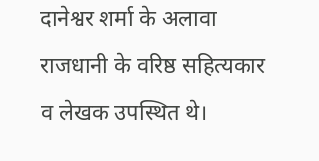दानेश्वर शर्मा के अलावा राजधानी के वरिष्ठ सहित्यकार व लेखक उपस्थित थे।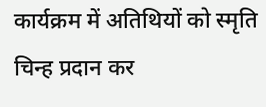कार्यक्रम में अतिथियों को स्मृति चिन्ह प्रदान कर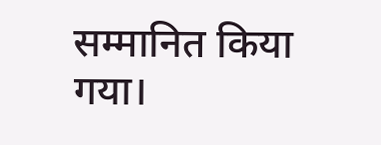सम्मानित किया गया।